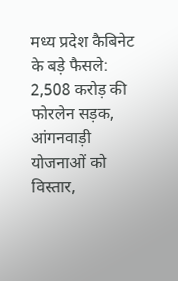मध्य प्रदेश कैबिनेट के बड़े फैसले: 2,508 करोड़ की फोरलेन सड़क, आंगनवाड़ी योजनाओं को विस्तार,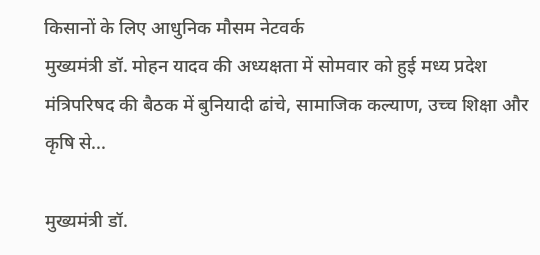किसानों के लिए आधुनिक मौसम नेटवर्क
मुख्यमंत्री डॉ. मोहन यादव की अध्यक्षता में सोमवार को हुई मध्य प्रदेश मंत्रिपरिषद की बैठक में बुनियादी ढांचे, सामाजिक कल्याण, उच्च शिक्षा और कृषि से...

मुख्यमंत्री डॉ.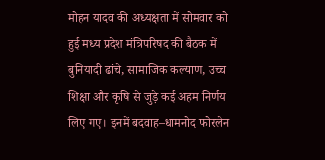मोहन यादव की अध्यक्षता में सोमवार को हुई मध्य प्रदेश मंत्रिपरिषद की बैठक में बुनियादी ढांचे, सामाजिक कल्याण, उच्च शिक्षा और कृषि से जुड़े कई अहम निर्णय लिए गए। इनमें बदवाह–धामनोद फोरलेन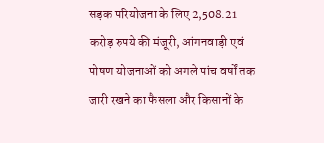सड़क परियोजना के लिए 2,508.21 करोड़ रुपये की मंजूरी, आंगनवाड़ी एवं पोषण योजनाओं को अगले पांच वर्षों तक जारी रखने का फैसला और किसानों के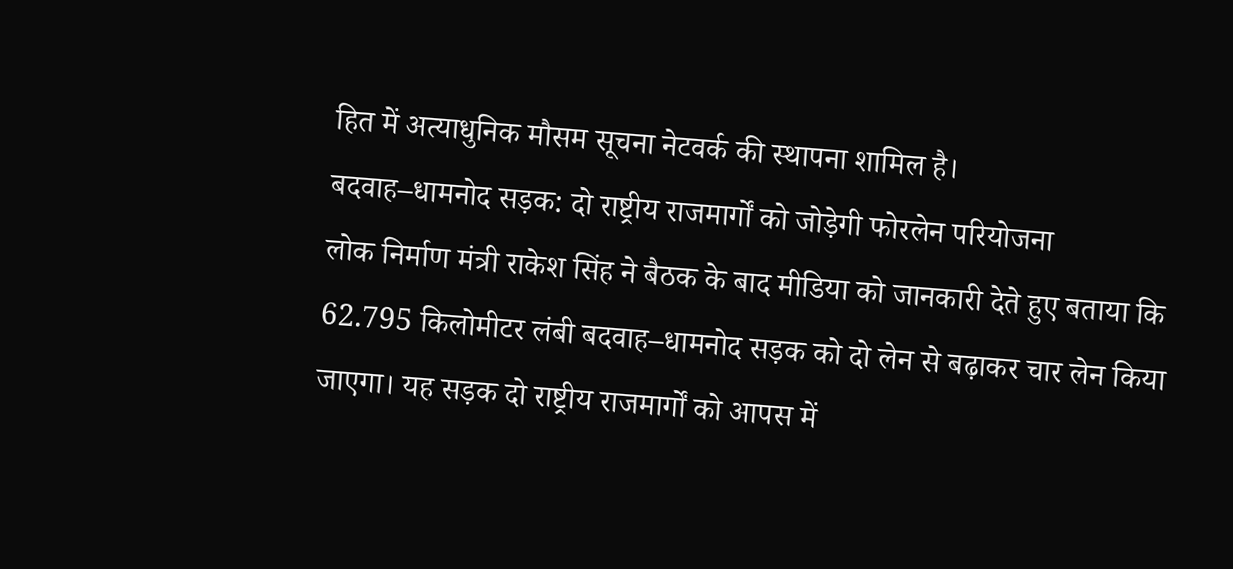हित में अत्याधुनिक मौसम सूचना नेटवर्क की स्थापना शामिल है।
बदवाह–धामनोद सड़क: दो राष्ट्रीय राजमार्गों को जोड़ेगी फोरलेन परियोजना
लोक निर्माण मंत्री राकेश सिंह ने बैठक के बाद मीडिया को जानकारी देते हुए बताया कि 62.795 किलोमीटर लंबी बदवाह–धामनोद सड़क को दो लेन से बढ़ाकर चार लेन किया जाएगा। यह सड़क दो राष्ट्रीय राजमार्गों को आपस में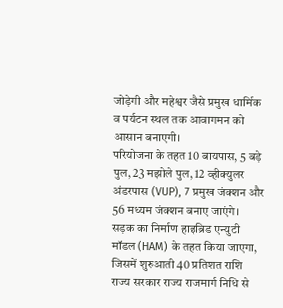जोड़ेगी और महेश्वर जैसे प्रमुख धार्मिक व पर्यटन स्थल तक आवागमन को आसान बनाएगी।
परियोजना के तहत 10 बायपास, 5 बड़े पुल, 23 मझोले पुल, 12 व्हीक्युलर अंडरपास (VUP), 7 प्रमुख जंक्शन और 56 मध्यम जंक्शन बनाए जाएंगे। सड़क का निर्माण हाइब्रिड एन्युटी मॉडल (HAM) के तहत किया जाएगा, जिसमें शुरुआती 40 प्रतिशत राशि राज्य सरकार राज्य राजमार्ग निधि से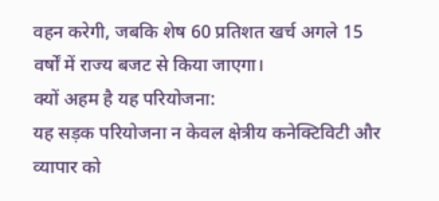वहन करेगी, जबकि शेष 60 प्रतिशत खर्च अगले 15 वर्षों में राज्य बजट से किया जाएगा।
क्यों अहम है यह परियोजना:
यह सड़क परियोजना न केवल क्षेत्रीय कनेक्टिविटी और व्यापार को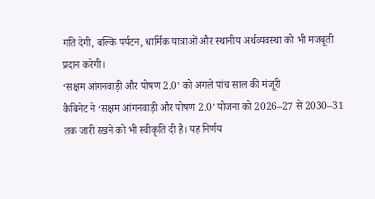गति देगी, बल्कि पर्यटन, धार्मिक यात्राओं और स्थानीय अर्थव्यवस्था को भी मजबूती प्रदान करेगी।
‘सक्षम आंगनवाड़ी और पोषण 2.0’ को अगले पांच साल की मंजूरी
कैबिनेट ने ‘सक्षम आंगनवाड़ी और पोषण 2.0’ योजना को 2026–27 से 2030–31 तक जारी रखने को भी स्वीकृति दी है। यह निर्णय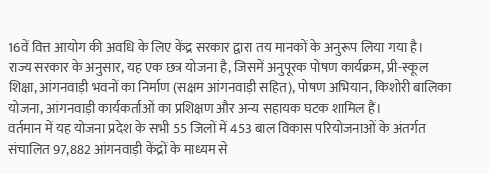16वें वित्त आयोग की अवधि के लिए केंद्र सरकार द्वारा तय मानकों के अनुरूप लिया गया है।
राज्य सरकार के अनुसार, यह एक छत्र योजना है, जिसमें अनुपूरक पोषण कार्यक्रम, प्री-स्कूल शिक्षा, आंगनवाड़ी भवनों का निर्माण (सक्षम आंगनवाड़ी सहित), पोषण अभियान, किशोरी बालिका योजना, आंगनवाड़ी कार्यकर्ताओं का प्रशिक्षण और अन्य सहायक घटक शामिल हैं।
वर्तमान में यह योजना प्रदेश के सभी 55 जिलों में 453 बाल विकास परियोजनाओं के अंतर्गत संचालित 97,882 आंगनवाड़ी केंद्रों के माध्यम से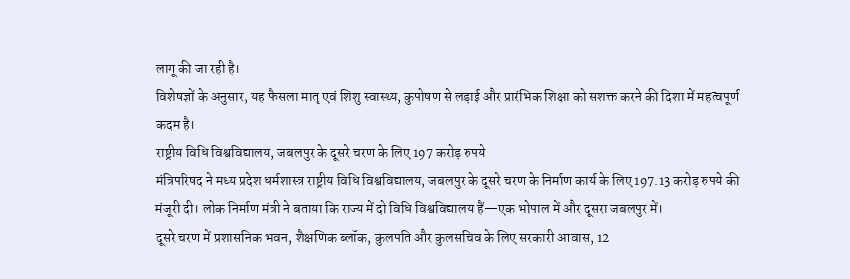लागू की जा रही है।
विशेषज्ञों के अनुसार, यह फैसला मातृ एवं शिशु स्वास्थ्य, कुपोषण से लड़ाई और प्रारंभिक शिक्षा को सशक्त करने की दिशा में महत्वपूर्ण कदम है।
राष्ट्रीय विधि विश्वविद्यालय, जबलपुर के दूसरे चरण के लिए 197 करोड़ रुपये
मंत्रिपरिषद ने मध्य प्रदेश धर्मशास्त्र राष्ट्रीय विधि विश्वविद्यालय, जबलपुर के दूसरे चरण के निर्माण कार्य के लिए 197.13 करोड़ रुपये की मंजूरी दी। लोक निर्माण मंत्री ने बताया कि राज्य में दो विधि विश्वविद्यालय हैं—एक भोपाल में और दूसरा जबलपुर में।
दूसरे चरण में प्रशासनिक भवन, शैक्षणिक ब्लॉक, कुलपति और कुलसचिव के लिए सरकारी आवास, 12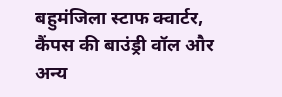बहुमंजिला स्टाफ क्वार्टर, कैंपस की बाउंड्री वॉल और अन्य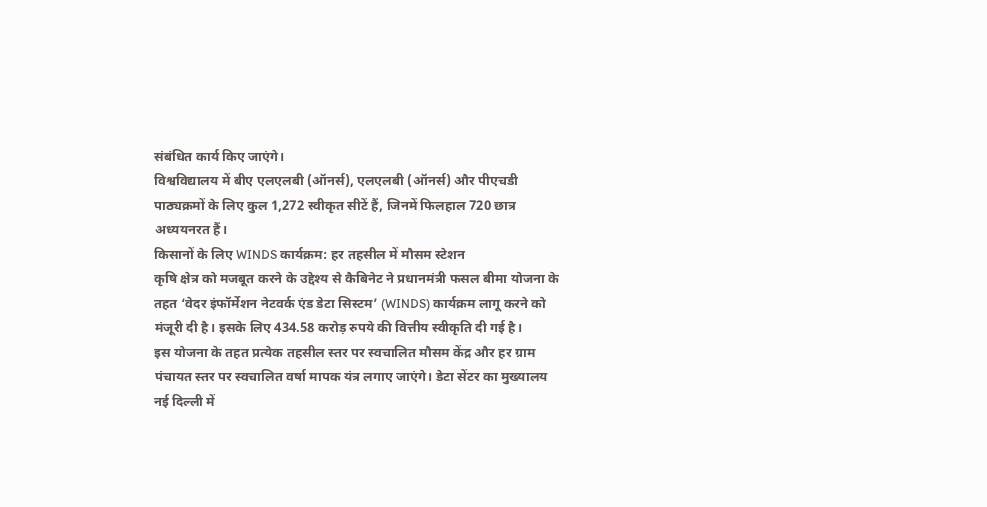संबंधित कार्य किए जाएंगे।
विश्वविद्यालय में बीए एलएलबी (ऑनर्स), एलएलबी (ऑनर्स) और पीएचडी पाठ्यक्रमों के लिए कुल 1,272 स्वीकृत सीटें हैं, जिनमें फिलहाल 720 छात्र अध्ययनरत हैं।
किसानों के लिए WINDS कार्यक्रम: हर तहसील में मौसम स्टेशन
कृषि क्षेत्र को मजबूत करने के उद्देश्य से कैबिनेट ने प्रधानमंत्री फसल बीमा योजना के तहत ‘वेदर इंफॉर्मेशन नेटवर्क एंड डेटा सिस्टम’ (WINDS) कार्यक्रम लागू करने को मंजूरी दी है। इसके लिए 434.58 करोड़ रुपये की वित्तीय स्वीकृति दी गई है।
इस योजना के तहत प्रत्येक तहसील स्तर पर स्वचालित मौसम केंद्र और हर ग्राम पंचायत स्तर पर स्वचालित वर्षा मापक यंत्र लगाए जाएंगे। डेटा सेंटर का मुख्यालय नई दिल्ली में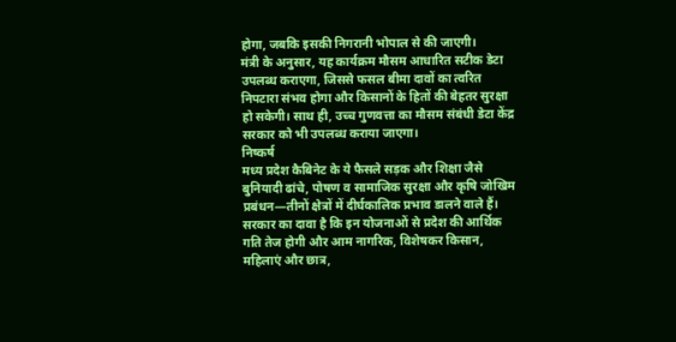होगा, जबकि इसकी निगरानी भोपाल से की जाएगी।
मंत्री के अनुसार, यह कार्यक्रम मौसम आधारित सटीक डेटा उपलब्ध कराएगा, जिससे फसल बीमा दावों का त्वरित निपटारा संभव होगा और किसानों के हितों की बेहतर सुरक्षा हो सकेगी। साथ ही, उच्च गुणवत्ता का मौसम संबंधी डेटा केंद्र सरकार को भी उपलब्ध कराया जाएगा।
निष्कर्ष
मध्य प्रदेश कैबिनेट के ये फैसले सड़क और शिक्षा जैसे बुनियादी ढांचे, पोषण व सामाजिक सुरक्षा और कृषि जोखिम प्रबंधन—तीनों क्षेत्रों में दीर्घकालिक प्रभाव डालने वाले हैं। सरकार का दावा है कि इन योजनाओं से प्रदेश की आर्थिक गति तेज होगी और आम नागरिक, विशेषकर किसान, महिलाएं और छात्र,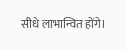सीधे लाभान्वित होंगे।